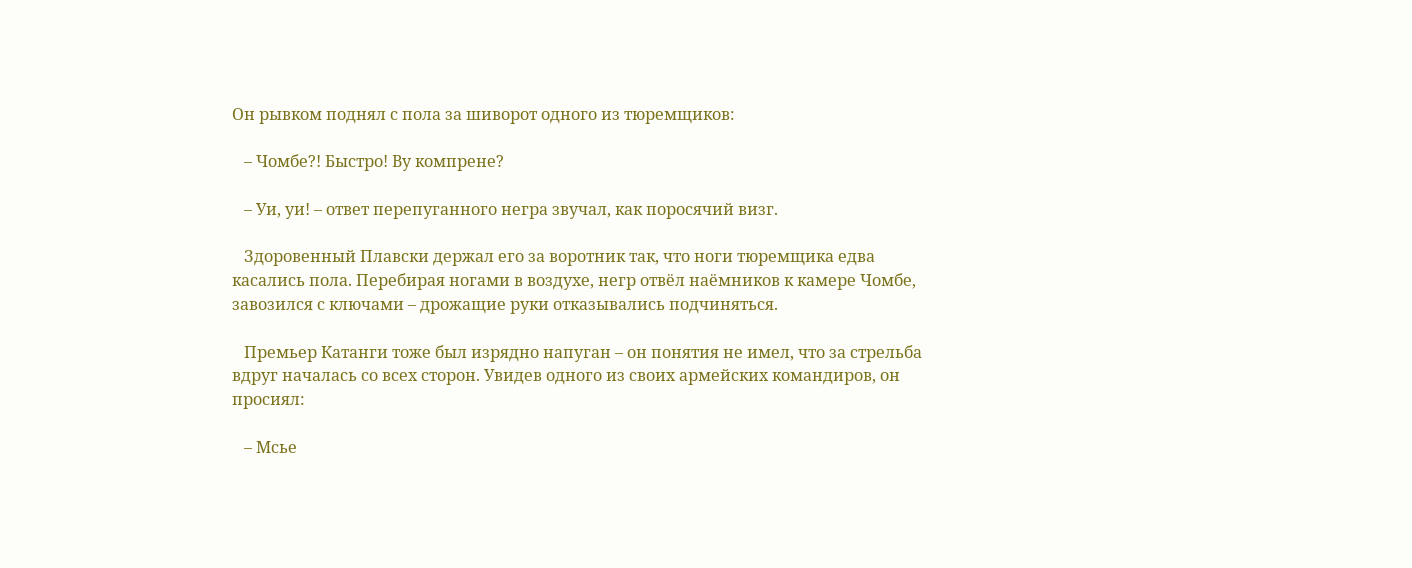Он рывком поднял с пола за шиворот одного из тюремщиков:

   – Чомбе?! Быстро! Ву компрене?

   – Уи, уи! – ответ перепуганного негра звучал, как поросячий визг.

   Здоровенный Плавски держал его за воротник так, что ноги тюремщика едва касались пола. Перебирая ногами в воздухе, негр отвёл наёмников к камере Чомбе, завозился с ключами – дрожащие руки отказывались подчиняться.

   Премьер Катанги тоже был изрядно напуган – он понятия не имел, что за стрельба вдруг началась со всех сторон. Увидев одного из своих армейских командиров, он просиял:

   – Мсье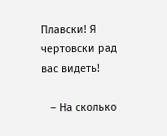Плавски! Я чертовски рад вас видеть!

   – На сколько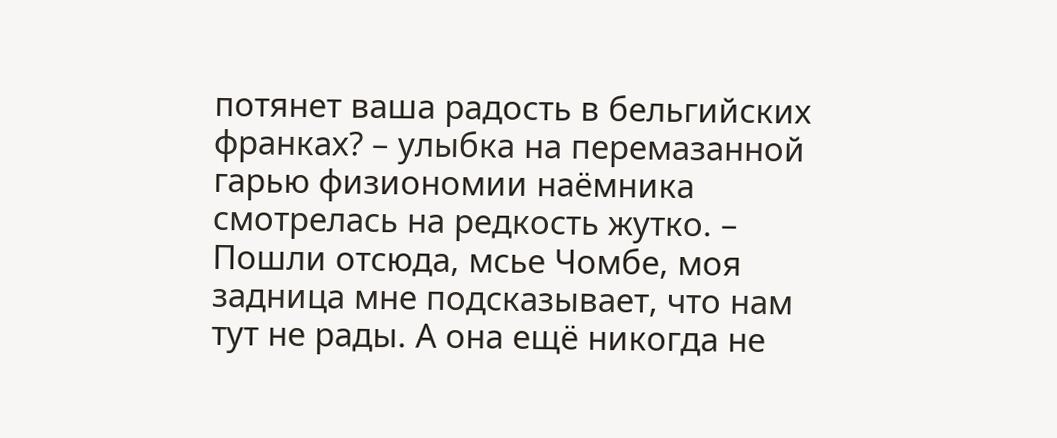потянет ваша радость в бельгийских франках? – улыбка на перемазанной гарью физиономии наёмника смотрелась на редкость жутко. – Пошли отсюда, мсье Чомбе, моя задница мне подсказывает, что нам тут не рады. А она ещё никогда не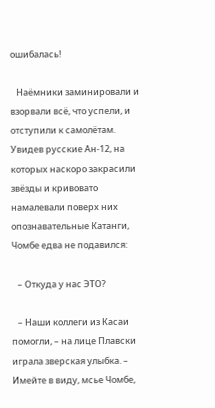ошибалась!

   Наёмники заминировали и взорвали всё, что успели, и отступили к самолётам. Увидев русские Ан-12, на которых наскоро закрасили звёзды и кривовато намалевали поверх них опознавательные Катанги, Чомбе едва не подавился:

   – Откуда у нас ЭТО?

   – Наши коллеги из Касаи помогли, – на лице Плавски играла зверская улыбка. – Имейте в виду, мсье Чомбе,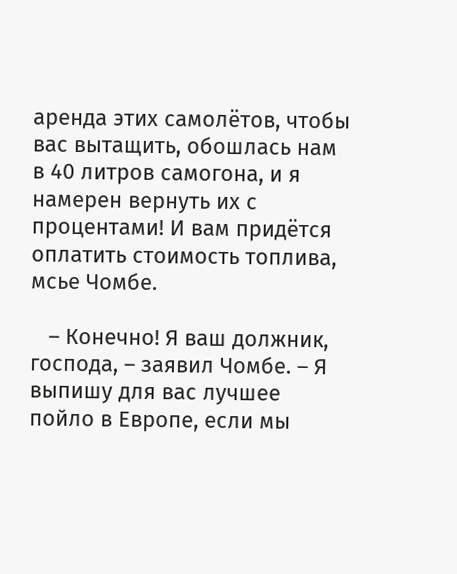аренда этих самолётов, чтобы вас вытащить, обошлась нам в 40 литров самогона, и я намерен вернуть их с процентами! И вам придётся оплатить стоимость топлива, мсье Чомбе.

   – Конечно! Я ваш должник, господа, – заявил Чомбе. – Я выпишу для вас лучшее пойло в Европе, если мы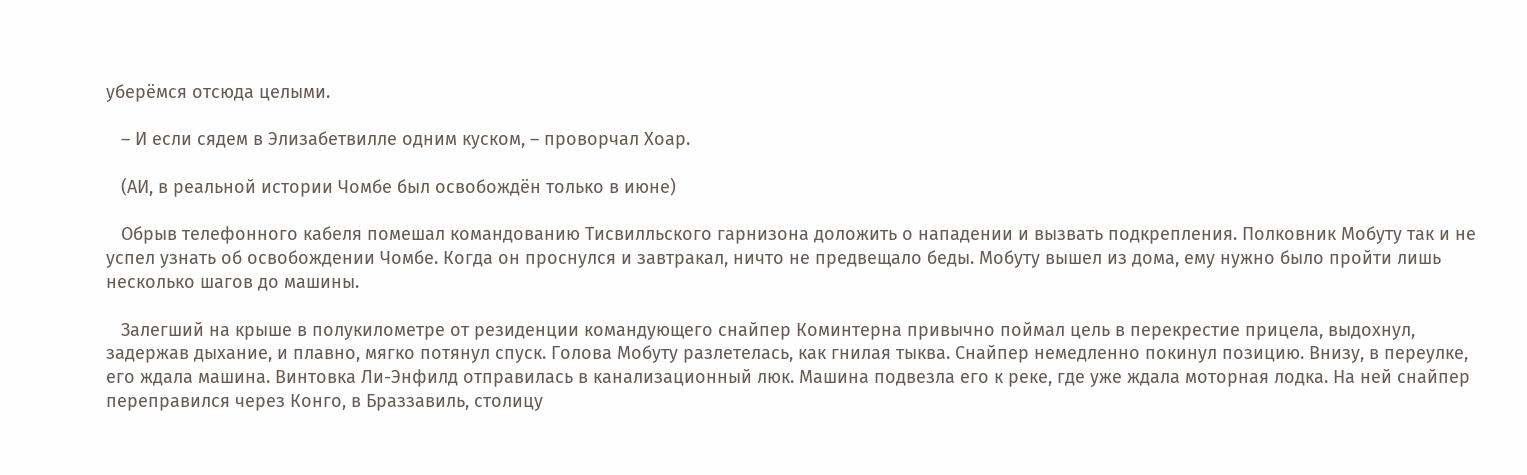уберёмся отсюда целыми.

   – И если сядем в Элизабетвилле одним куском, – проворчал Хоар.

   (АИ, в реальной истории Чомбе был освобождён только в июне)

   Обрыв телефонного кабеля помешал командованию Тисвилльского гарнизона доложить о нападении и вызвать подкрепления. Полковник Мобуту так и не успел узнать об освобождении Чомбе. Когда он проснулся и завтракал, ничто не предвещало беды. Мобуту вышел из дома, ему нужно было пройти лишь несколько шагов до машины.

   Залегший на крыше в полукилометре от резиденции командующего снайпер Коминтерна привычно поймал цель в перекрестие прицела, выдохнул, задержав дыхание, и плавно, мягко потянул спуск. Голова Мобуту разлетелась, как гнилая тыква. Снайпер немедленно покинул позицию. Внизу, в переулке, его ждала машина. Винтовка Ли-Энфилд отправилась в канализационный люк. Машина подвезла его к реке, где уже ждала моторная лодка. На ней снайпер переправился через Конго, в Браззавиль, столицу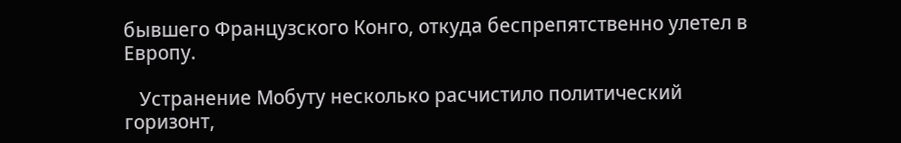бывшего Французского Конго, откуда беспрепятственно улетел в Европу.

   Устранение Мобуту несколько расчистило политический горизонт,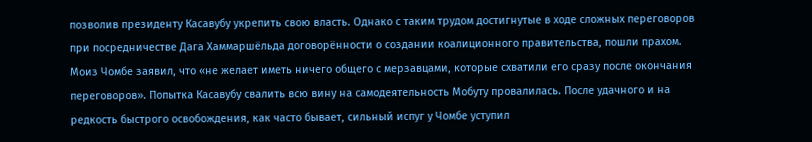позволив президенту Касавубу укрепить свою власть. Однако с таким трудом достигнутые в ходе сложных переговоров при посредничестве Дага Хаммаршёльда договорённости о создании коалиционного правительства, пошли прахом. Моиз Чомбе заявил, что «не желает иметь ничего общего с мерзавцами, которые схватили его сразу после окончания переговоров». Попытка Касавубу свалить всю вину на самодеятельность Мобуту провалилась. После удачного и на редкость быстрого освобождения, как часто бывает, сильный испуг у Чомбе уступил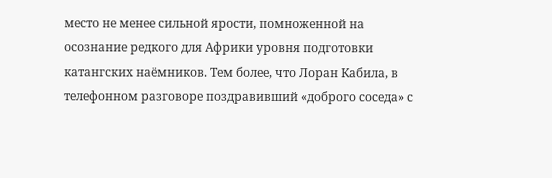место не менее сильной ярости, помноженной на осознание редкого для Африки уровня подготовки катангских наёмников. Тем более, что Лоран Кабила, в телефонном разговоре поздравивший «доброго соседа» с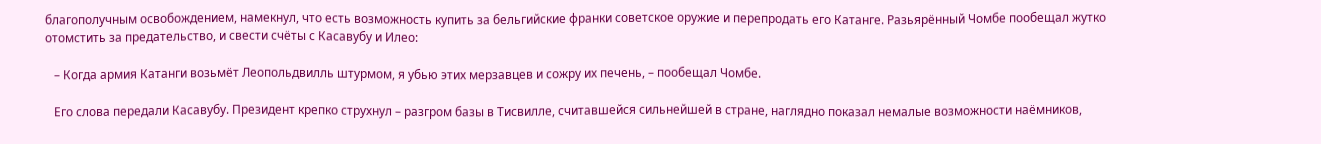благополучным освобождением, намекнул, что есть возможность купить за бельгийские франки советское оружие и перепродать его Катанге. Разьярённый Чомбе пообещал жутко отомстить за предательство, и свести счёты с Касавубу и Илео:

   – Когда армия Катанги возьмёт Леопольдвилль штурмом, я убью этих мерзавцев и сожру их печень, – пообещал Чомбе.

   Его слова передали Касавубу. Президент крепко струхнул – разгром базы в Тисвилле, считавшейся сильнейшей в стране, наглядно показал немалые возможности наёмников,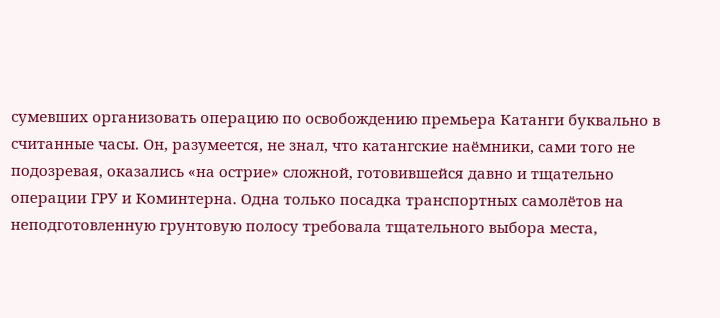сумевших организовать операцию по освобождению премьера Катанги буквально в считанные часы. Он, разумеется, не знал, что катангские наёмники, сами того не подозревая, оказались «на острие» сложной, готовившейся давно и тщательно операции ГРУ и Коминтерна. Одна только посадка транспортных самолётов на неподготовленную грунтовую полосу требовала тщательного выбора места,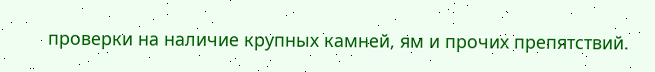проверки на наличие крупных камней, ям и прочих препятствий.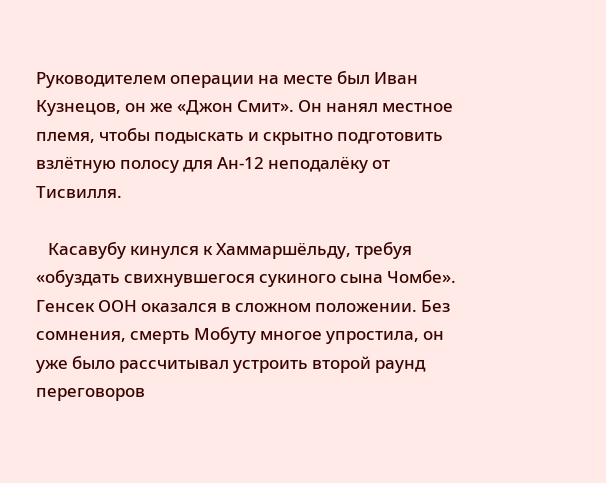Руководителем операции на месте был Иван Кузнецов, он же «Джон Смит». Он нанял местное племя, чтобы подыскать и скрытно подготовить взлётную полосу для Ан-12 неподалёку от Тисвилля.

   Касавубу кинулся к Хаммаршёльду, требуя «обуздать свихнувшегося сукиного сына Чомбе». Генсек ООН оказался в сложном положении. Без сомнения, смерть Мобуту многое упростила, он уже было рассчитывал устроить второй раунд переговоров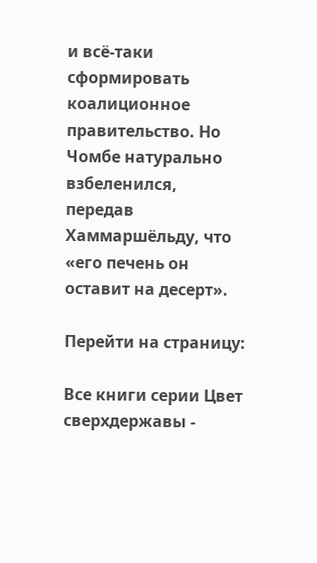и всё-таки сформировать коалиционное правительство. Но Чомбе натурально взбеленился, передав Хаммаршёльду, что «его печень он оставит на десерт».

Перейти на страницу:

Все книги серии Цвет сверхдержавы -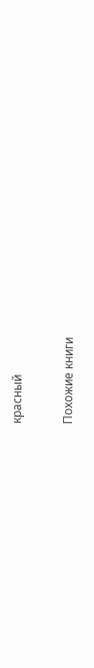красный

Похожие книги